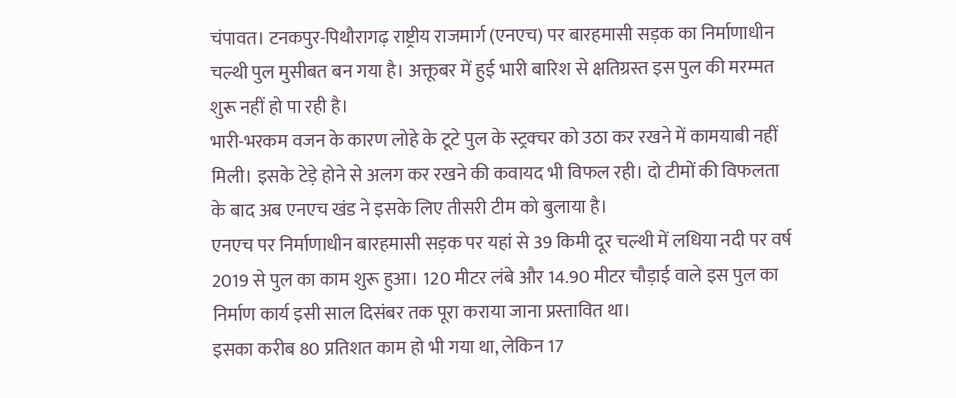चंपावत। टनकपुर-पिथौरागढ़ राष्ट्रीय राजमार्ग (एनएच) पर बारहमासी सड़क का निर्माणाधीन चल्थी पुल मुसीबत बन गया है। अक्तूबर में हुई भारी बारिश से क्षतिग्रस्त इस पुल की मरम्मत शुरू नहीं हो पा रही है।
भारी-भरकम वजन के कारण लोहे के टूटे पुल के स्ट्रक्चर को उठा कर रखने में कामयाबी नहीं मिली। इसके टेड़े होने से अलग कर रखने की कवायद भी विफल रही। दो टीमों की विफलता के बाद अब एनएच खंड ने इसके लिए तीसरी टीम को बुलाया है।
एनएच पर निर्माणाधीन बारहमासी सड़क पर यहां से 39 किमी दूर चल्थी में लधिया नदी पर वर्ष 2019 से पुल का काम शुरू हुआ। 120 मीटर लंबे और 14.90 मीटर चौड़ाई वाले इस पुल का निर्माण कार्य इसी साल दिसंबर तक पूरा कराया जाना प्रस्तावित था।
इसका करीब 80 प्रतिशत काम हो भी गया था, लेकिन 17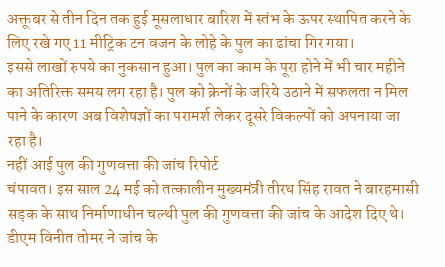अक्तूबर से तीन दिन तक हुई मूसलाधार बारिश में स्तंभ के ऊपर स्थापित करने के लिए रखे गए 11 मीट्रिक टन वजन के लोहे के पुल का ढांचा गिर गया।
इससे लाखों रुपये का नुकसान हुआ। पुल का काम के पूरा होने में भी चार महीने का अतिरिक्त समय लग रहा है। पुल को क्रेनों के जरिये उठाने में सफलता न मिल पाने के कारण अब विशेषज्ञों का परामर्श लेकर दूसरे विकल्पों को अपनाया जा रहा है।
नहीं आई पुल की गुणवत्ता की जांच रिपोर्ट
चंपावत। इस साल 24 मई को तत्कालीन मुख्यमंत्री तीरथ सिंह रावत ने बारहमासी सड़क के साथ निर्माणाधीन चल्थी पुल की गुणवत्ता की जांच के आदेश दिए थे। डीएम विनीत तोमर ने जांच के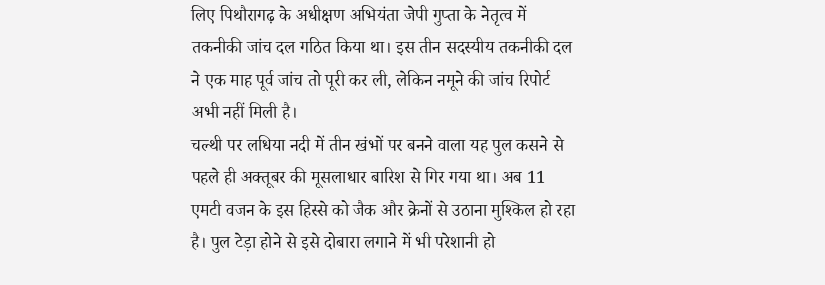लिए पिथौरागढ़ के अधीक्षण अभियंता जेपी गुप्ता के नेतृत्व में तकनीकी जांच दल गठित किया था। इस तीन सदस्यीय तकनीकी दल ने एक माह पूर्व जांच तो पूरी कर ली, लेकिन नमूने की जांच रिपोर्ट अभी नहीं मिली है।
चल्थी पर लधिया नदी में तीन खंभों पर बनने वाला यह पुल कसने से पहले ही अक्तूबर की मूसलाधार बारिश से गिर गया था। अब 11 एमटी वजन के इस हिस्से को जैक और क्रेनों से उठाना मुश्किल हो रहा है। पुल टेड़ा होने से इसे दोबारा लगाने में भी परेशानी हो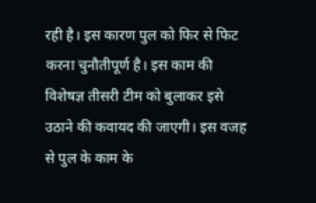रही है। इस कारण पुल को फिर से फिट करना चुनौतीपूर्ण है। इस काम की विशेषज्ञ तीसरी टीम को बुलाकर इसे उठाने की कवायद की जाएगी। इस वजह से पुल के काम के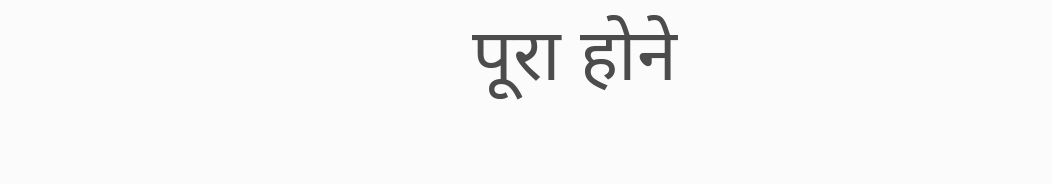पूरा होने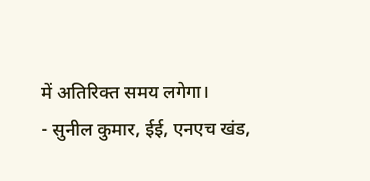में अतिरिक्त समय लगेगा।
- सुनील कुमार, ईई, एनएच खंड,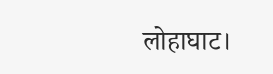लोहाघाट।